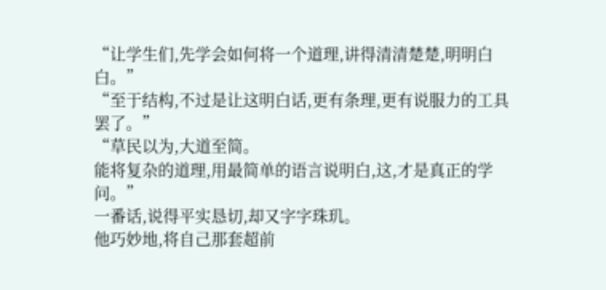“让学生们,先学会如何将一个道理,讲得清清楚楚,明明白白。”
“至于结构,不过是让这明白话,更有条理,更有说服力的工具罢了。”
“草民以为,大道至简。
能将复杂的道理,用最简单的语言说明白,这,才是真正的学问。”
一番话,说得平实恳切,却又字字珠玑。
他巧妙地,将自己那套超前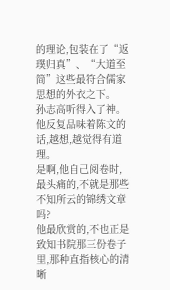的理论,包装在了“返璞归真”、“大道至简”这些最符合儒家思想的外衣之下。
孙志高听得入了神。
他反复品味着陈文的话,越想,越觉得有道理。
是啊,他自己阅卷时,最头痛的,不就是那些不知所云的锦绣文章吗?
他最欣赏的,不也正是致知书院那三份卷子里,那种直指核心的清晰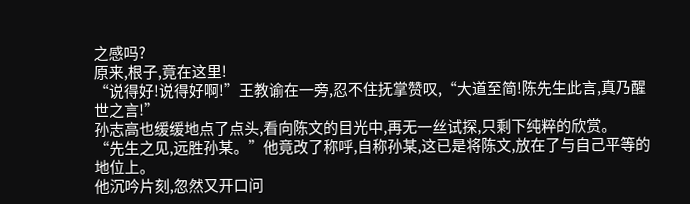之感吗?
原来,根子,竟在这里!
“说得好!说得好啊!”王教谕在一旁,忍不住抚掌赞叹,“大道至简!陈先生此言,真乃醒世之言!”
孙志高也缓缓地点了点头,看向陈文的目光中,再无一丝试探,只剩下纯粹的欣赏。
“先生之见,远胜孙某。”他竟改了称呼,自称孙某,这已是将陈文,放在了与自己平等的地位上。
他沉吟片刻,忽然又开口问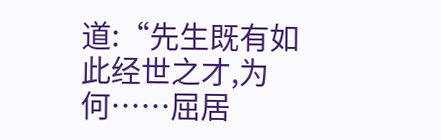道:“先生既有如此经世之才,为何……屈居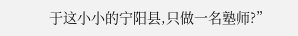于这小小的宁阳县,只做一名塾师?”